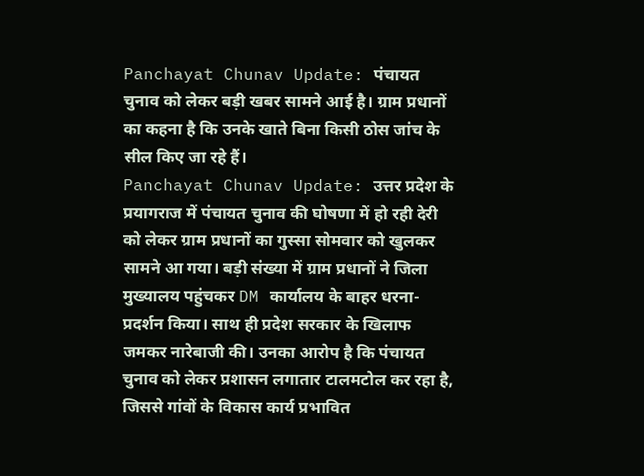Panchayat Chunav Update: पंचायत चुनाव को लेकर बड़ी खबर सामने आई है। ग्राम प्रधानों का कहना है कि उनके खाते बिना किसी ठोस जांच के सील किए जा रहे हैं।
Panchayat Chunav Update: उत्तर प्रदेश के प्रयागराज में पंचायत चुनाव की घोषणा में हो रही देरी को लेकर ग्राम प्रधानों का गुस्सा सोमवार को खुलकर सामने आ गया। बड़ी संख्या में ग्राम प्रधानों ने जिला मुख्यालय पहुंचकर DM कार्यालय के बाहर धरना-प्रदर्शन किया। साथ ही प्रदेश सरकार के खिलाफ जमकर नारेबाजी की। उनका आरोप है कि पंचायत चुनाव को लेकर प्रशासन लगातार टालमटोल कर रहा है, जिससे गांवों के विकास कार्य प्रभावित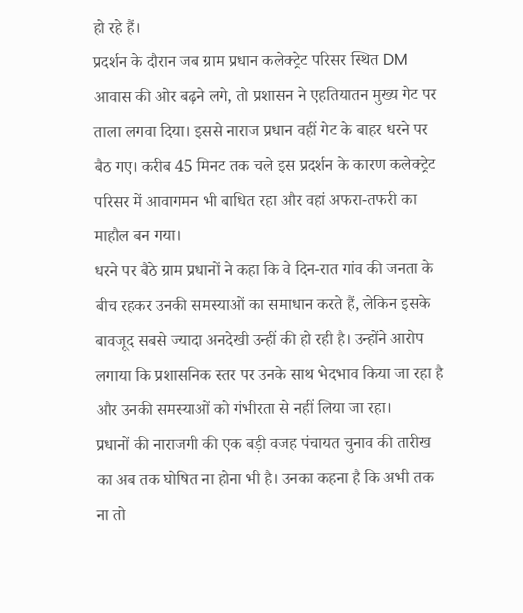हो रहे हैं।
प्रदर्शन के दौरान जब ग्राम प्रधान कलेक्ट्रेट परिसर स्थित DM आवास की ओर बढ़ने लगे, तो प्रशासन ने एहतियातन मुख्य गेट पर ताला लगवा दिया। इससे नाराज प्रधान वहीं गेट के बाहर धरने पर बैठ गए। करीब 45 मिनट तक चले इस प्रदर्शन के कारण कलेक्ट्रेट परिसर में आवागमन भी बाधित रहा और वहां अफरा-तफरी का माहौल बन गया।
धरने पर बैठे ग्राम प्रधानों ने कहा कि वे दिन-रात गांव की जनता के बीच रहकर उनकी समस्याओं का समाधान करते हैं, लेकिन इसके बावजूद सबसे ज्यादा अनदेखी उन्हीं की हो रही है। उन्होंने आरोप लगाया कि प्रशासनिक स्तर पर उनके साथ भेदभाव किया जा रहा है और उनकी समस्याओं को गंभीरता से नहीं लिया जा रहा।
प्रधानों की नाराजगी की एक बड़ी वजह पंचायत चुनाव की तारीख का अब तक घोषित ना होना भी है। उनका कहना है कि अभी तक ना तो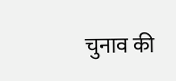चुनाव की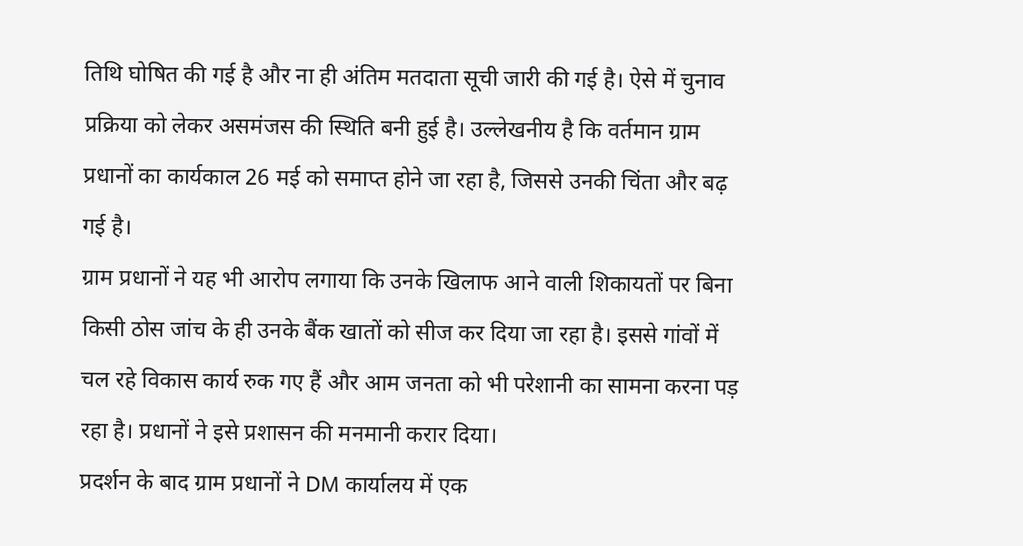तिथि घोषित की गई है और ना ही अंतिम मतदाता सूची जारी की गई है। ऐसे में चुनाव प्रक्रिया को लेकर असमंजस की स्थिति बनी हुई है। उल्लेखनीय है कि वर्तमान ग्राम प्रधानों का कार्यकाल 26 मई को समाप्त होने जा रहा है, जिससे उनकी चिंता और बढ़ गई है।
ग्राम प्रधानों ने यह भी आरोप लगाया कि उनके खिलाफ आने वाली शिकायतों पर बिना किसी ठोस जांच के ही उनके बैंक खातों को सीज कर दिया जा रहा है। इससे गांवों में चल रहे विकास कार्य रुक गए हैं और आम जनता को भी परेशानी का सामना करना पड़ रहा है। प्रधानों ने इसे प्रशासन की मनमानी करार दिया।
प्रदर्शन के बाद ग्राम प्रधानों ने DM कार्यालय में एक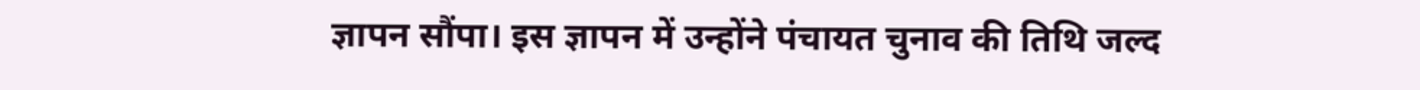ज्ञापन सौंपा। इस ज्ञापन में उन्होंने पंचायत चुनाव की तिथि जल्द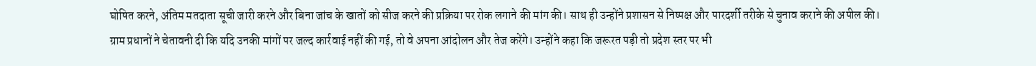घोषित करने, अंतिम मतदाता सूची जारी करने और बिना जांच के खातों को सीज करने की प्रक्रिया पर रोक लगाने की मांग की। साथ ही उन्होंने प्रशासन से निष्पक्ष और पारदर्शी तरीके से चुनाव कराने की अपील की।
ग्राम प्रधानों ने चेतावनी दी कि यदि उनकी मांगों पर जल्द कार्रवाई नहीं की गई, तो वे अपना आंदोलन और तेज करेंगे। उन्होंने कहा कि जरूरत पड़ी तो प्रदेश स्तर पर भी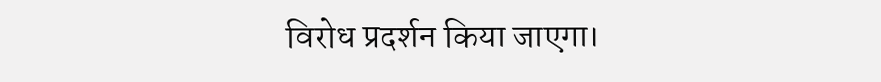विरोध प्रदर्शन किया जाएगा।